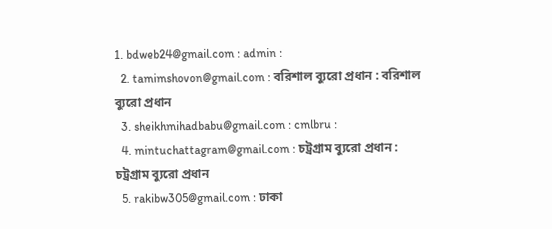1. bdweb24@gmail.com : admin :
  2. tamimshovon@gmail.com : বরিশাল ব্যুরো প্রধান : বরিশাল ব্যুরো প্রধান
  3. sheikhmihadbabu@gmail.com : cmlbru :
  4. mintuchattagram@gmail.com : চট্রগ্রাম ব্যুরো প্রধান : চট্রগ্রাম ব্যুরো প্রধান
  5. rakibw305@gmail.com : ঢাকা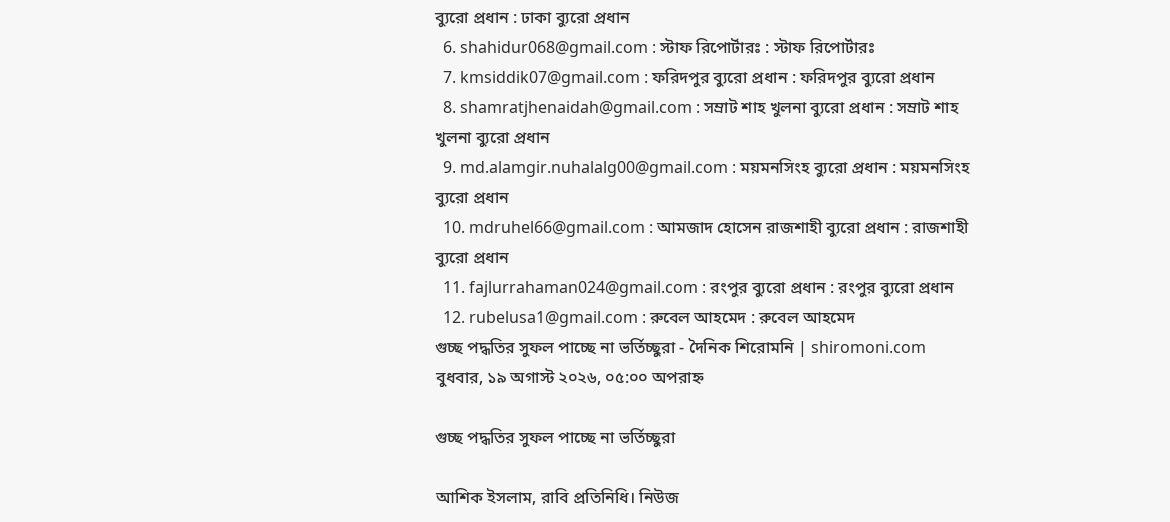ব্যুরো প্রধান : ঢাকা ব্যুরো প্রধান
  6. shahidur068@gmail.com : স্টাফ রিপোর্টারঃ : স্টাফ রিপোর্টারঃ
  7. kmsiddik07@gmail.com : ফরিদপুর ব্যুরো প্রধান : ফরিদপুর ব্যুরো প্রধান
  8. shamratjhenaidah@gmail.com : সম্রাট শাহ খুলনা ব্যুরো প্রধান : সম্রাট শাহ খুলনা ব্যুরো প্রধান
  9. md.alamgir.nuhalalg00@gmail.com : ময়মনসিংহ ব্যুরো প্রধান : ময়মনসিংহ ব্যুরো প্রধান
  10. mdruhel66@gmail.com : আমজাদ হোসেন রাজশাহী ব্যুরো প্রধান : রাজশাহী ব্যুরো প্রধান
  11. fajlurrahaman024@gmail.com : রংপুর ব্যুরো প্রধান : রংপুর ব্যুরো প্রধান
  12. rubelusa1@gmail.com : রুবেল আহমেদ : রুবেল আহমেদ
গুচ্ছ পদ্ধতির সুফল পাচ্ছে না ভর্তিচ্ছুরা - দৈনিক শিরোমনি | shiromoni.com
বুধবার, ১৯ অগাস্ট ২০২৬, ০৫:০০ অপরাহ্ন

গুচ্ছ পদ্ধতির সুফল পাচ্ছে না ভর্তিচ্ছুরা

আশিক ইসলাম, রাবি প্রতিনিধি। নিউজ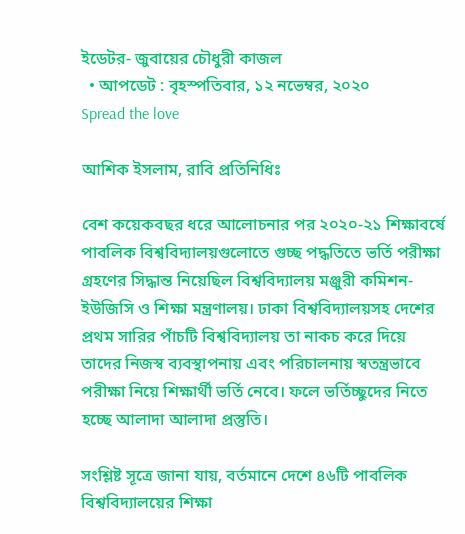ইডেটর- জুবায়ের চৌধুরী কাজল
  • আপডেট : বৃহস্পতিবার, ১২ নভেম্বর, ২০২০
Spread the love

আশিক ইসলাম, রাবি প্রতিনিধিঃ

বেশ কয়েকবছর ধরে আলোচনার পর ২০২০-২১ শিক্ষাবর্ষে পাবলিক বিশ্ববিদ্যালয়গুলোতে গুচ্ছ পদ্ধতিতে ভর্তি পরীক্ষা গ্রহণের সিদ্ধান্ত নিয়েছিল বিশ্ববিদ্যালয় মঞ্জুরী কমিশন-ইউজিসি ও শিক্ষা মন্ত্রণালয়। ঢাকা বিশ্ববিদ্যালয়সহ দেশের প্রথম সারির পাঁচটি বিশ্ববিদ্যালয় তা নাকচ করে দিয়ে তাদের নিজস্ব ব্যবস্থাপনায় এবং পরিচালনায় স্বতন্ত্রভাবে পরীক্ষা নিয়ে শিক্ষার্থী ভর্তি নেবে। ফলে ভর্তিচ্ছুদের নিতে হচ্ছে আলাদা আলাদা প্রস্তুতি।

সংশ্লিষ্ট সূত্রে জানা যায়, বর্তমানে দেশে ৪৬টি পাবলিক বিশ্ববিদ্যালয়ের শিক্ষা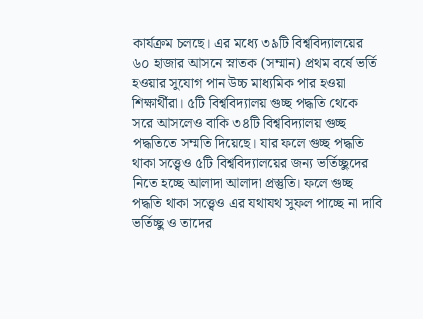কার্যক্রম চলছে। এর মধ্যে ৩৯টি বিশ্ববিদ্যালয়ের ৬০ হাজার আসনে স্নাতক (সম্মান) প্রথম বর্ষে ভর্তি হওয়ার সুযোগ পান উচ্চ মাধ্যমিক পার হওয়া শিক্ষার্থীরা। ৫টি বিশ্ববিদ্যালয় গুচ্ছ পদ্ধতি থেকে সরে আসলেও বাকি ৩৪টি বিশ্ববিদ্যালয় গুচ্ছ পদ্ধতিতে সম্মতি দিয়েছে। যার ফলে গুচ্ছ পদ্ধতি থাকা সত্ত্বেও ৫টি বিশ্ববিদ্যালয়ের জন্য ভর্তিচ্ছুদের নিতে হচ্ছে আলাদা আলাদা প্রস্তুতি। ফলে গুচ্ছ পদ্ধতি থাকা সত্ত্বেও এর যথাযথ সুফল পাচ্ছে না দাবি ভর্তিচ্ছু ও তাদের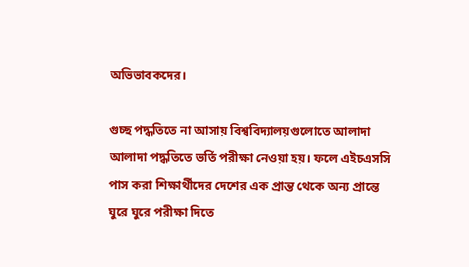অভিভাবকদের।

গুচ্ছ পদ্ধতিতে না আসায় বিশ্ববিদ্যালয়গুলোতে আলাদা আলাদা পদ্ধতিতে ভর্তি পরীক্ষা নেওয়া হয়। ফলে এইচএসসি পাস করা শিক্ষার্থীদের দেশের এক প্রান্ত থেকে অন্য প্রান্তে ঘুরে ঘুরে পরীক্ষা দিতে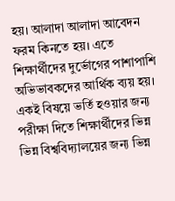হয়। আলাদা আলাদা আবেদন ফরম কিনতে হয়। এতে শিক্ষার্থীদের দুর্ভোগের পাশাপাশি অভিভাবকদের আর্থিক ব্যয় হয়। একই বিষয়ে ভর্তি হওয়ার জন্য পরীক্ষা দিতে শিক্ষার্থীদের ভিন্ন ভিন্ন বিশ্ববিদ্যালয়ের জন্য ভিন্ন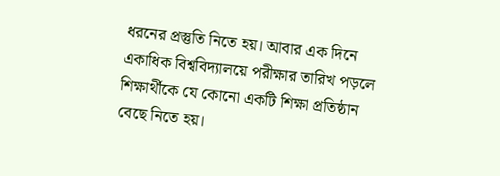ধরনের প্রস্তুতি নিতে হয়। আবার এক দিনে একাধিক বিশ্ববিদ্যালয়ে পরীক্ষার তারিখ পড়লে শিক্ষার্থীকে যে কোনো একটি শিক্ষা প্রতিষ্ঠান বেছে নিতে হয়।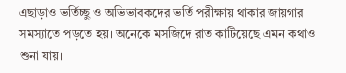এছাড়াও ভর্তিচ্ছু ও অভিভাবকদের ভর্তি পরীক্ষায় থাকার জায়গার সমস্যাতে পড়তে হয়। অনেকে মসজিদে রাত কাটিয়েছে এমন কথাও শুনা যায়।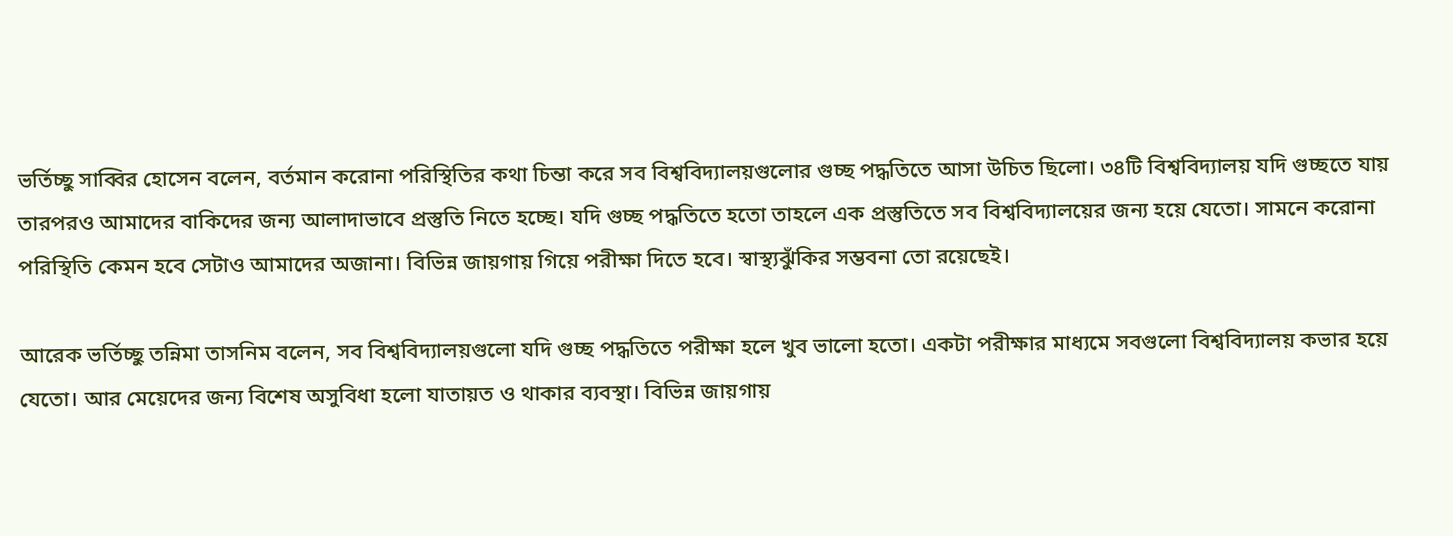ভর্তিচ্ছু সাব্বির হোসেন বলেন, বর্তমান করোনা পরিস্থিতির কথা চিন্তা করে সব বিশ্ববিদ্যালয়গুলোর গুচ্ছ পদ্ধতিতে আসা উচিত ছিলো। ৩৪টি বিশ্ববিদ্যালয় যদি গুচ্ছতে যায় তারপরও আমাদের বাকিদের জন্য আলাদাভাবে প্রস্তুতি নিতে হচ্ছে। যদি গুচ্ছ পদ্ধতিতে হতো তাহলে এক প্রস্তুতিতে সব বিশ্ববিদ্যালয়ের জন্য হয়ে যেতো। সামনে করোনা পরিস্থিতি কেমন হবে সেটাও আমাদের অজানা। বিভিন্ন জায়গায় গিয়ে পরীক্ষা দিতে হবে। স্বাস্থ্যঝুঁকির সম্ভবনা তো রয়েছেই।

আরেক ভর্তিচ্ছু তন্নিমা তাসনিম বলেন, সব বিশ্ববিদ্যালয়গুলো যদি গুচ্ছ পদ্ধতিতে পরীক্ষা হলে খুব ভালো হতো। একটা পরীক্ষার মাধ্যমে সবগুলো বিশ্ববিদ্যালয় কভার হয়ে যেতো। আর মেয়েদের জন্য বিশেষ অসুবিধা হলো যাতায়ত ও থাকার ব্যবস্থা। বিভিন্ন জায়গায়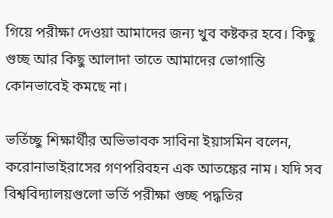গিয়ে পরীক্ষা দেওয়া আমাদের জন্য খুব কষ্টকর হবে। কিছু গুচ্ছ আর কিছু আলাদা তাতে আমাদের ভোগান্তি কোনভাবেই কমছে না।

ভর্তিচ্ছু শিক্ষার্থীর অভিভাবক সাবিনা ইয়াসমিন বলেন, করোনাভাইরাসের গণপরিবহন এক আতঙ্কের নাম। যদি সব বিশ্ববিদ্যালয়গুলো ভর্তি পরীক্ষা গুচ্ছ পদ্ধতির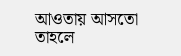আওতায় আসতো তাহলে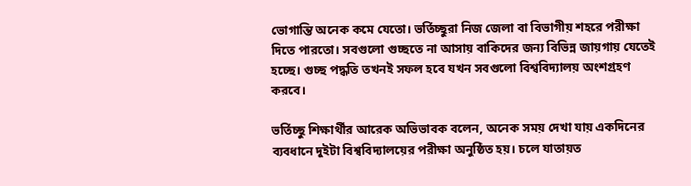ভোগান্তি অনেক কমে যেতো। ভর্তিচ্ছুরা নিজ জেলা বা বিভাগীয় শহরে পরীক্ষা দিতে পারতো। সবগুলো গুচ্ছতে না আসায় বাকিদের জন্য বিভিন্ন জায়গায় যেতেই হচ্ছে। গুচ্ছ পদ্ধতি তখনই সফল হবে যখন সবগুলো বিশ্ববিদ্যালয় অংশগ্রহণ করবে।

ভর্তিচ্ছু শিক্ষার্থীর আরেক অভিভাবক বলেন, অনেক সময় দেখা যায় একদিনের ব্যবধানে দুইটা বিশ্ববিদ্যালয়ের পরীক্ষা অনুষ্ঠিত হয়। চলে যাতায়ত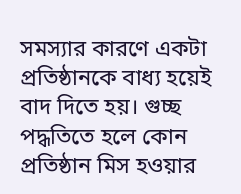সমস্যার কারণে একটা প্রতিষ্ঠানকে বাধ্য হয়েই বাদ দিতে হয়। গুচ্ছ পদ্ধতিতে হলে কোন প্রতিষ্ঠান মিস হওয়ার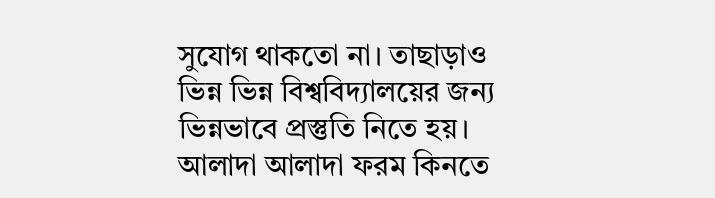সুযোগ থাকতো না। তাছাড়াও ভিন্ন ভিন্ন বিশ্ববিদ্যালয়ের জন্য ভিন্নভাবে প্রস্তুতি নিতে হয়। আলাদা আলাদা ফরম কিনতে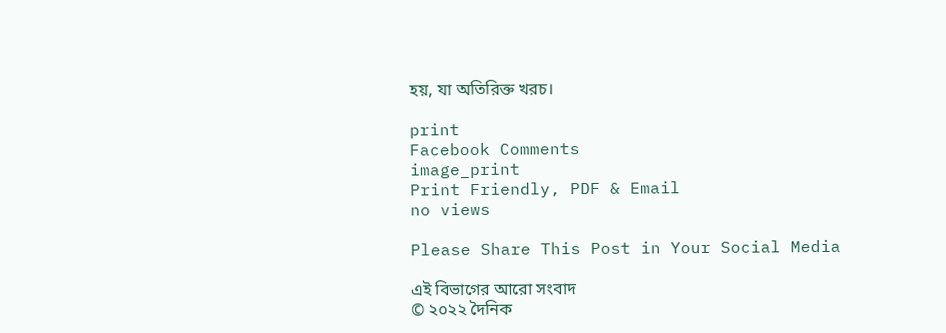হয়, যা অতিরিক্ত খরচ।

print
Facebook Comments
image_print
Print Friendly, PDF & Email
no views

Please Share This Post in Your Social Media

এই বিভাগের আরো সংবাদ
© ২০২২ দৈনিক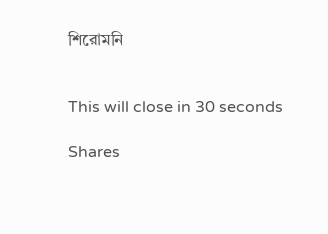শিরোমনি


This will close in 30 seconds

Shares